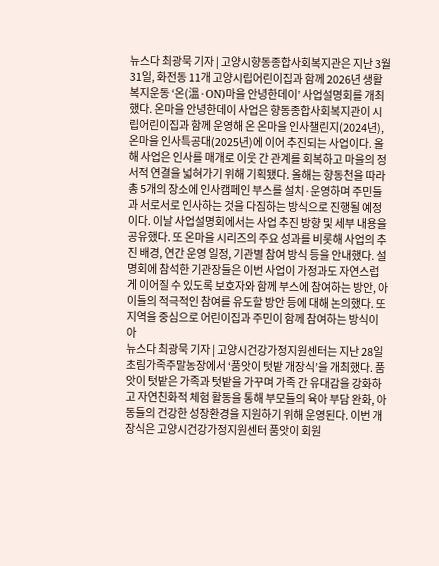뉴스다 최광묵 기자 | 고양시향동종합사회복지관은 지난 3월 31일, 화전동 11개 고양시립어린이집과 함께 2026년 생활복지운동 ‘온(溫·ON)마을 안녕한데이’ 사업설명회를 개최했다. 온마을 안녕한데이 사업은 향동종합사회복지관이 시립어린이집과 함께 운영해 온 온마을 인사챌린지(2024년), 온마을 인사특공대(2025년)에 이어 추진되는 사업이다. 올해 사업은 인사를 매개로 이웃 간 관계를 회복하고 마을의 정서적 연결을 넓혀가기 위해 기획됐다. 올해는 향동천을 따라 총 5개의 장소에 인사캠페인 부스를 설치·운영하며 주민들과 서로서로 인사하는 것을 다짐하는 방식으로 진행될 예정이다. 이날 사업설명회에서는 사업 추진 방향 및 세부 내용을 공유했다. 또 온마을 시리즈의 주요 성과를 비롯해 사업의 추진 배경, 연간 운영 일정, 기관별 참여 방식 등을 안내했다. 설명회에 참석한 기관장들은 이번 사업이 가정과도 자연스럽게 이어질 수 있도록 보호자와 함께 부스에 참여하는 방안, 아이들의 적극적인 참여를 유도할 방안 등에 대해 논의했다. 또 지역을 중심으로 어린이집과 주민이 함께 참여하는 방식이 아
뉴스다 최광묵 기자 | 고양시건강가정지원센터는 지난 28일 초림가족주말농장에서 ‘품앗이 텃밭 개장식’을 개최했다. 품앗이 텃밭은 가족과 텃밭을 가꾸며 가족 간 유대감을 강화하고 자연친화적 체험 활동을 통해 부모들의 육아 부담 완화, 아동들의 건강한 성장환경을 지원하기 위해 운영된다. 이번 개장식은 고양시건강가정지원센터 품앗이 회원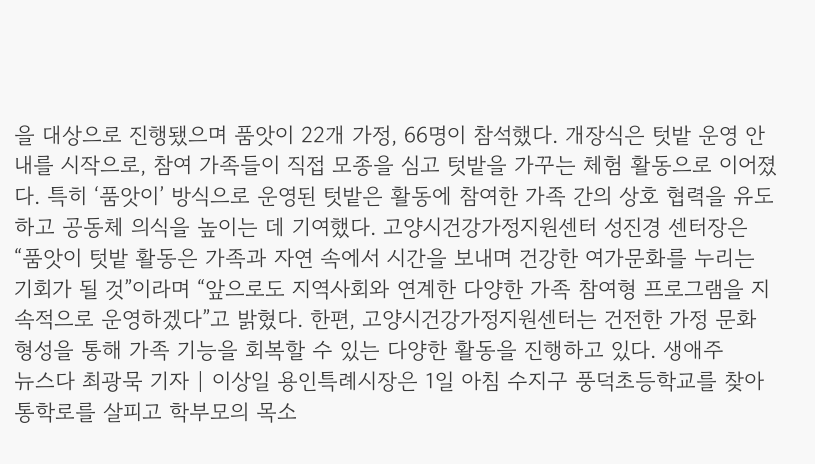을 대상으로 진행됐으며 품앗이 22개 가정, 66명이 참석했다. 개장식은 텃밭 운영 안내를 시작으로, 참여 가족들이 직접 모종을 심고 텃밭을 가꾸는 체험 활동으로 이어졌다. 특히 ‘품앗이’ 방식으로 운영된 텃밭은 활동에 참여한 가족 간의 상호 협력을 유도하고 공동체 의식을 높이는 데 기여했다. 고양시건강가정지원센터 성진경 센터장은 “품앗이 텃밭 활동은 가족과 자연 속에서 시간을 보내며 건강한 여가문화를 누리는 기회가 될 것”이라며 “앞으로도 지역사회와 연계한 다양한 가족 참여형 프로그램을 지속적으로 운영하겠다”고 밝혔다. 한편, 고양시건강가정지원센터는 건전한 가정 문화 형성을 통해 가족 기능을 회복할 수 있는 다양한 활동을 진행하고 있다. 생애주
뉴스다 최광묵 기자 | 이상일 용인특례시장은 1일 아침 수지구 풍덕초등학교를 찾아 통학로를 살피고 학부모의 목소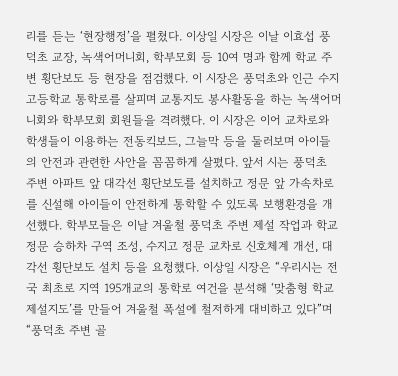리를 듣는 ‘현장행정’을 펼쳤다. 이상일 시장은 이날 이효섭 풍덕초 교장, 녹색어머니회, 학부모회 등 10여 명과 함께 학교 주변 횡단보도 등 현장을 점검했다. 이 시장은 풍덕초와 인근 수지고등학교 통학로를 살피며 교통지도 봉사활동을 하는 녹색어머니회와 학부모회 회원들을 격려했다. 이 시장은 이어 교차로와 학생들이 이용하는 전동킥보드, 그늘막 등을 둘러보며 아이들의 안전과 관련한 사안을 꼼꼼하게 살폈다. 앞서 시는 풍덕초 주변 아파트 앞 대각선 횡단보도를 설치하고 정문 앞 가속차로를 신설해 아이들이 안전하게 통학할 수 있도록 보행환경을 개선했다. 학부모들은 이날 겨울철 풍덕초 주변 제설 작업과 학교 정문 승하차 구역 조성, 수지고 정문 교차로 신호체계 개선, 대각선 횡단보도 설치 등을 요청했다. 이상일 시장은 “우리시는 전국 최초로 지역 195개교의 통학로 여건을 분석해 ‘맞춤형 학교 제설지도’를 만들어 겨울철 폭설에 철저하게 대비하고 있다”며 “풍덕초 주변 골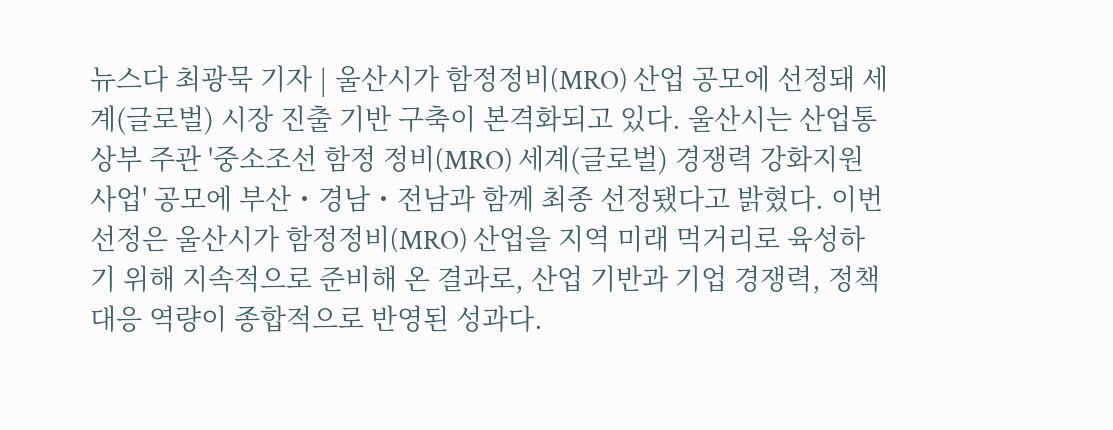뉴스다 최광묵 기자 | 울산시가 함정정비(MRO) 산업 공모에 선정돼 세계(글로벌) 시장 진출 기반 구축이 본격화되고 있다. 울산시는 산업통상부 주관 '중소조선 함정 정비(MRO) 세계(글로벌) 경쟁력 강화지원 사업' 공모에 부산・경남・전남과 함께 최종 선정됐다고 밝혔다. 이번 선정은 울산시가 함정정비(MRO) 산업을 지역 미래 먹거리로 육성하기 위해 지속적으로 준비해 온 결과로, 산업 기반과 기업 경쟁력, 정책 대응 역량이 종합적으로 반영된 성과다.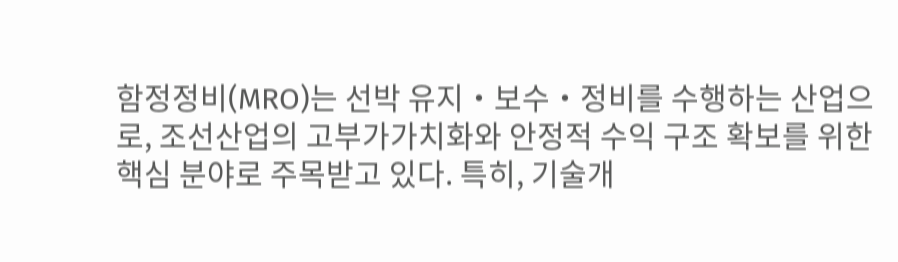함정정비(MRO)는 선박 유지・보수・정비를 수행하는 산업으로, 조선산업의 고부가가치화와 안정적 수익 구조 확보를 위한 핵심 분야로 주목받고 있다. 특히, 기술개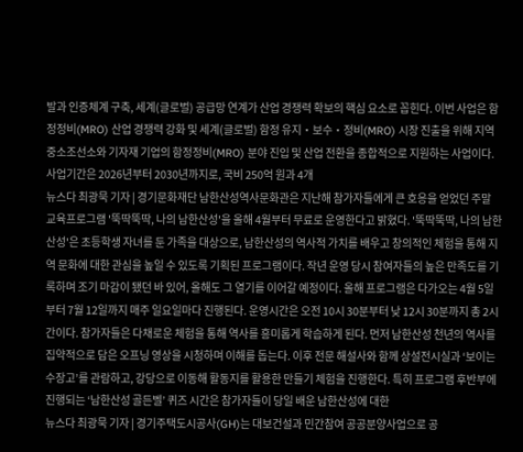발과 인증체계 구축, 세계(글로벌) 공급망 연계가 산업 경쟁력 확보의 핵심 요소로 꼽힌다. 이번 사업은 함정정비(MRO) 산업 경쟁력 강화 및 세계(글로벌) 함정 유지・보수・정비(MRO) 시장 진출을 위해 지역 중소조선소와 기자재 기업의 함정정비(MRO) 분야 진입 및 산업 전환을 종합적으로 지원하는 사업이다. 사업기간은 2026년부터 2030년까지로, 국비 250억 원과 4개
뉴스다 최광묵 기자 | 경기문화재단 남한산성역사문화관은 지난해 참가자들에게 큰 호응을 얻었던 주말 교육프로그램 '뚝딱뚝딱, 나의 남한산성'을 올해 4월부터 무료로 운영한다고 밝혔다. '뚝딱뚝딱, 나의 남한산성'은 초등학생 자녀를 둔 가족을 대상으로, 남한산성의 역사적 가치를 배우고 창의적인 체험을 통해 지역 문화에 대한 관심을 높일 수 있도록 기획된 프로그램이다. 작년 운영 당시 참여자들의 높은 만족도를 기록하며 조기 마감이 됐던 바 있어, 올해도 그 열기를 이어갈 예정이다. 올해 프로그램은 다가오는 4월 5일부터 7월 12일까지 매주 일요일마다 진행된다. 운영시간은 오전 10시 30분부터 낮 12시 30분까지 총 2시간이다. 참가자들은 다채로운 체험을 통해 역사를 흥미롭게 학습하게 된다. 먼저 남한산성 천년의 역사를 집약적으로 담은 오프닝 영상을 시청하며 이해를 돕는다. 이후 전문 해설사와 함께 상설전시실과 ‘보이는 수장고’를 관람하고, 강당으로 이동해 활동지를 활용한 만들기 체험을 진행한다. 특히 프로그램 후반부에 진행되는 ‘남한산성 골든벨’ 퀴즈 시간은 참가자들이 당일 배운 남한산성에 대한
뉴스다 최광묵 기자 | 경기주택도시공사(GH)는 대보건설과 민간참여 공공분양사업으로 공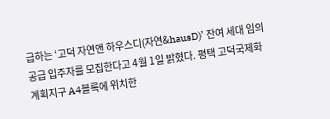급하는 ‘고덕 자연앤 하우스디(자연&hausD)’ 잔여 세대 임의공급 입주자를 모집한다고 4월 1일 밝혔다. 평택 고덕국제화계획지구 A4블록에 위치한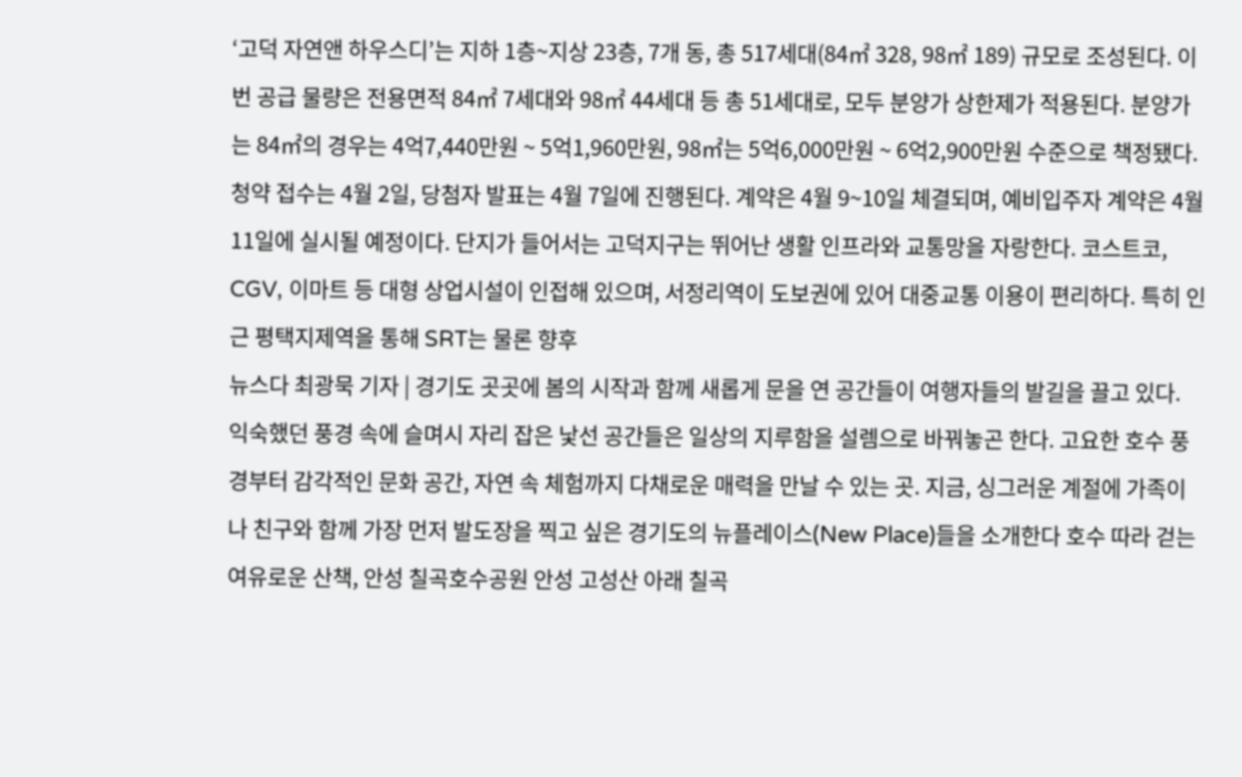‘고덕 자연앤 하우스디’는 지하 1층~지상 23층, 7개 동, 총 517세대(84㎡ 328, 98㎡ 189) 규모로 조성된다. 이번 공급 물량은 전용면적 84㎡ 7세대와 98㎡ 44세대 등 총 51세대로, 모두 분양가 상한제가 적용된다. 분양가는 84㎡의 경우는 4억7,440만원 ~ 5억1,960만원, 98㎡는 5억6,000만원 ~ 6억2,900만원 수준으로 책정됐다. 청약 접수는 4월 2일, 당첨자 발표는 4월 7일에 진행된다. 계약은 4월 9~10일 체결되며, 예비입주자 계약은 4월 11일에 실시될 예정이다. 단지가 들어서는 고덕지구는 뛰어난 생활 인프라와 교통망을 자랑한다. 코스트코, CGV, 이마트 등 대형 상업시설이 인접해 있으며, 서정리역이 도보권에 있어 대중교통 이용이 편리하다. 특히 인근 평택지제역을 통해 SRT는 물론 향후
뉴스다 최광묵 기자 | 경기도 곳곳에 봄의 시작과 함께 새롭게 문을 연 공간들이 여행자들의 발길을 끌고 있다. 익숙했던 풍경 속에 슬며시 자리 잡은 낯선 공간들은 일상의 지루함을 설렘으로 바꿔놓곤 한다. 고요한 호수 풍경부터 감각적인 문화 공간, 자연 속 체험까지 다채로운 매력을 만날 수 있는 곳. 지금, 싱그러운 계절에 가족이나 친구와 함께 가장 먼저 발도장을 찍고 싶은 경기도의 뉴플레이스(New Place)들을 소개한다 호수 따라 걷는 여유로운 산책, 안성 칠곡호수공원 안성 고성산 아래 칠곡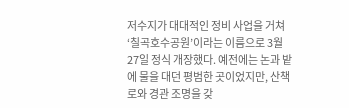저수지가 대대적인 정비 사업을 거쳐 ‘칠곡호수공원’이라는 이름으로 3월 27일 정식 개장했다. 예전에는 논과 밭에 물을 대던 평범한 곳이었지만, 산책로와 경관 조명을 갖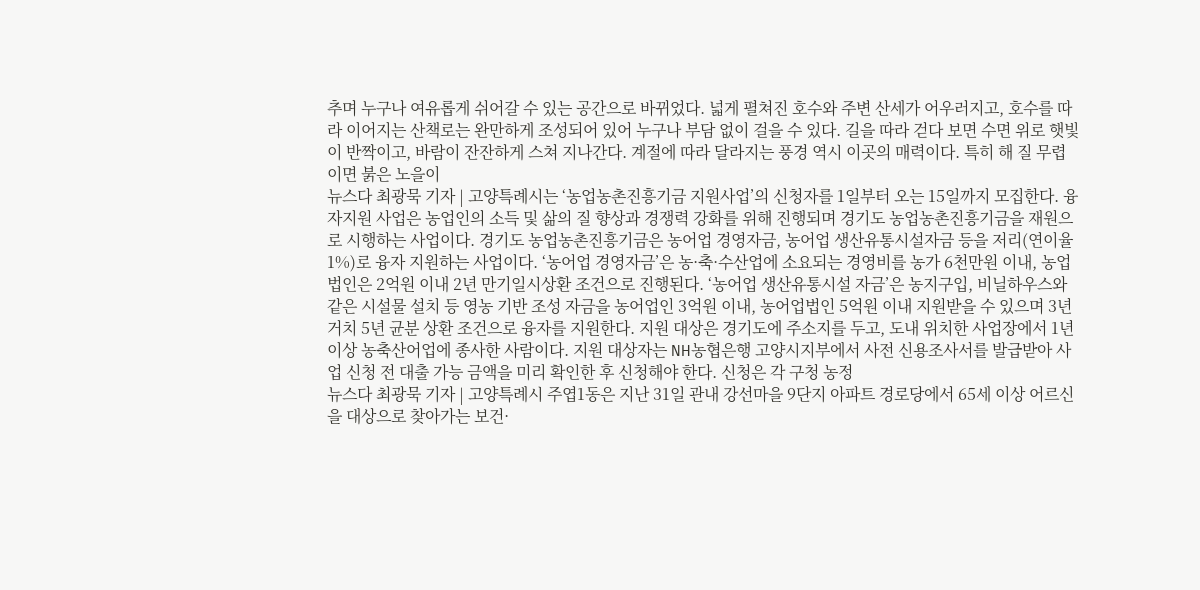추며 누구나 여유롭게 쉬어갈 수 있는 공간으로 바뀌었다. 넓게 펼쳐진 호수와 주변 산세가 어우러지고, 호수를 따라 이어지는 산책로는 완만하게 조성되어 있어 누구나 부담 없이 걸을 수 있다. 길을 따라 걷다 보면 수면 위로 햇빛이 반짝이고, 바람이 잔잔하게 스쳐 지나간다. 계절에 따라 달라지는 풍경 역시 이곳의 매력이다. 특히 해 질 무렵이면 붉은 노을이
뉴스다 최광묵 기자 | 고양특례시는 ‘농업농촌진흥기금 지원사업’의 신청자를 1일부터 오는 15일까지 모집한다. 융자지원 사업은 농업인의 소득 및 삶의 질 향상과 경쟁력 강화를 위해 진행되며 경기도 농업농촌진흥기금을 재원으로 시행하는 사업이다. 경기도 농업농촌진흥기금은 농어업 경영자금, 농어업 생산유통시설자금 등을 저리(연이율 1%)로 융자 지원하는 사업이다. ‘농어업 경영자금’은 농·축·수산업에 소요되는 경영비를 농가 6천만원 이내, 농업법인은 2억원 이내 2년 만기일시상환 조건으로 진행된다. ‘농어업 생산유통시설 자금’은 농지구입, 비닐하우스와 같은 시설물 설치 등 영농 기반 조성 자금을 농어업인 3억원 이내, 농어업법인 5억원 이내 지원받을 수 있으며 3년 거치 5년 균분 상환 조건으로 융자를 지원한다. 지원 대상은 경기도에 주소지를 두고, 도내 위치한 사업장에서 1년이상 농축산어업에 종사한 사람이다. 지원 대상자는 NH농협은행 고양시지부에서 사전 신용조사서를 발급받아 사업 신청 전 대출 가능 금액을 미리 확인한 후 신청해야 한다. 신청은 각 구청 농정
뉴스다 최광묵 기자 | 고양특례시 주엽1동은 지난 31일 관내 강선마을 9단지 아파트 경로당에서 65세 이상 어르신을 대상으로 찾아가는 보건·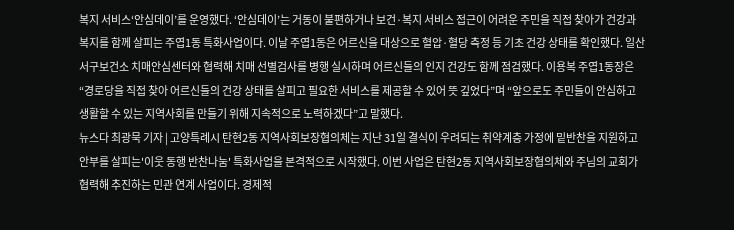복지 서비스‘안심데이’를 운영했다. ‘안심데이’는 거동이 불편하거나 보건·복지 서비스 접근이 어려운 주민을 직접 찾아가 건강과 복지를 함께 살피는 주엽1동 특화사업이다. 이날 주엽1동은 어르신을 대상으로 혈압·혈당 측정 등 기초 건강 상태를 확인했다. 일산서구보건소 치매안심센터와 협력해 치매 선별검사를 병행 실시하며 어르신들의 인지 건강도 함께 점검했다. 이용복 주엽1동장은 “경로당을 직접 찾아 어르신들의 건강 상태를 살피고 필요한 서비스를 제공할 수 있어 뜻 깊었다”며 “앞으로도 주민들이 안심하고 생활할 수 있는 지역사회를 만들기 위해 지속적으로 노력하겠다”고 말했다.
뉴스다 최광묵 기자 | 고양특례시 탄현2동 지역사회보장협의체는 지난 31일 결식이 우려되는 취약계층 가정에 밑반찬을 지원하고 안부를 살피는'이웃 동행 반찬나눔' 특화사업을 본격적으로 시작했다. 이번 사업은 탄현2동 지역사회보장협의체와 주님의 교회가 협력해 추진하는 민관 연계 사업이다. 경제적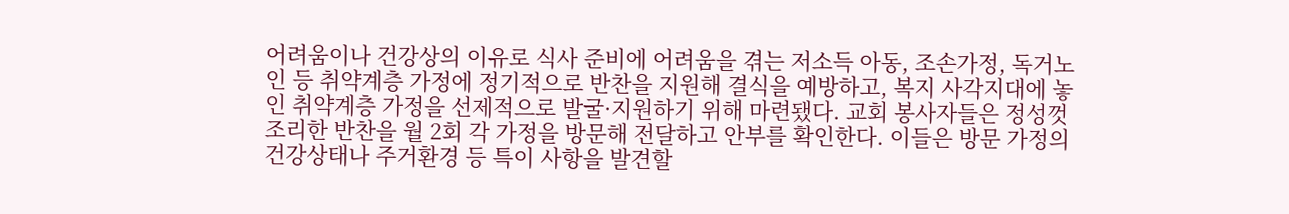어려움이나 건강상의 이유로 식사 준비에 어려움을 겪는 저소득 아동, 조손가정, 독거노인 등 취약계층 가정에 정기적으로 반찬을 지원해 결식을 예방하고, 복지 사각지대에 놓인 취약계층 가정을 선제적으로 발굴·지원하기 위해 마련됐다. 교회 봉사자들은 정성껏 조리한 반찬을 월 2회 각 가정을 방문해 전달하고 안부를 확인한다. 이들은 방문 가정의 건강상태나 주거환경 등 특이 사항을 발견할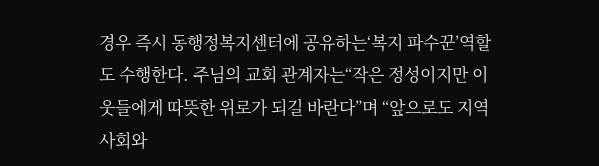경우 즉시 동행정복지센터에 공유하는‘복지 파수꾼’역할도 수행한다. 주님의 교회 관계자는“작은 정성이지만 이웃들에게 따뜻한 위로가 되길 바란다”며 “앞으로도 지역사회와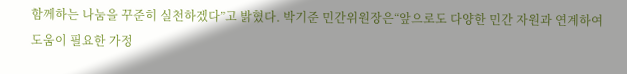함께하는 나눔을 꾸준히 실천하겠다”고 밝혔다. 박기준 민간위원장은“앞으로도 다양한 민간 자원과 연계하여 도움이 필요한 가정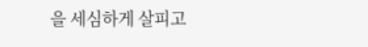을 세심하게 살피고